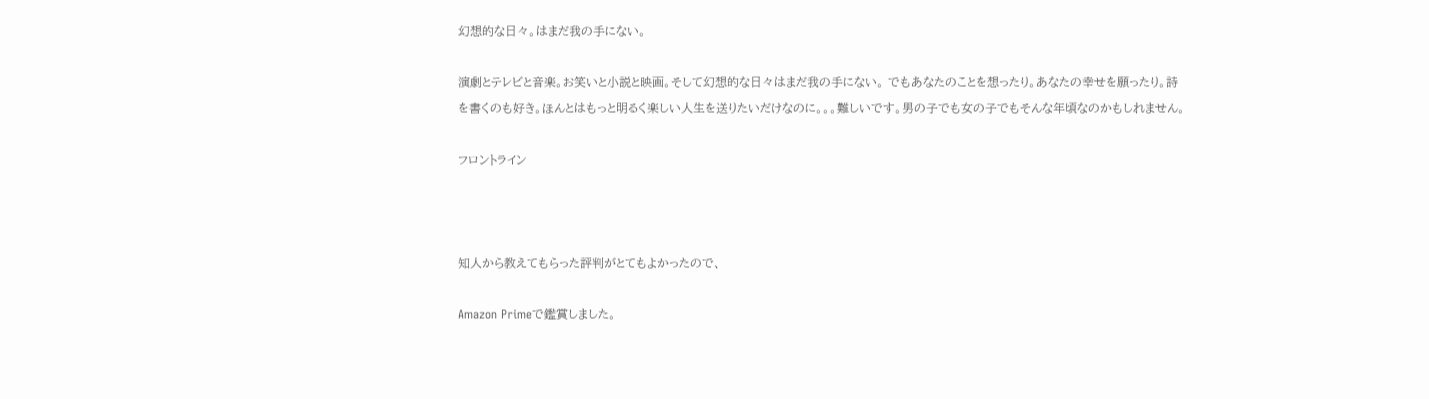幻想的な日々。はまだ我の手にない。

演劇とテレビと音楽。お笑いと小説と映画。そして幻想的な日々はまだ我の手にない。 でもあなたのことを想ったり。あなたの幸せを願ったり。詩を書くのも好き。ほんとはもっと明るく楽しい人生を送りたいだけなのに。。。難しいです。男の子でも女の子でもそんな年頃なのかもしれません。

フロントライン



知人から教えてもらった評判がとてもよかったので、

Amazon Primeで鑑賞しました。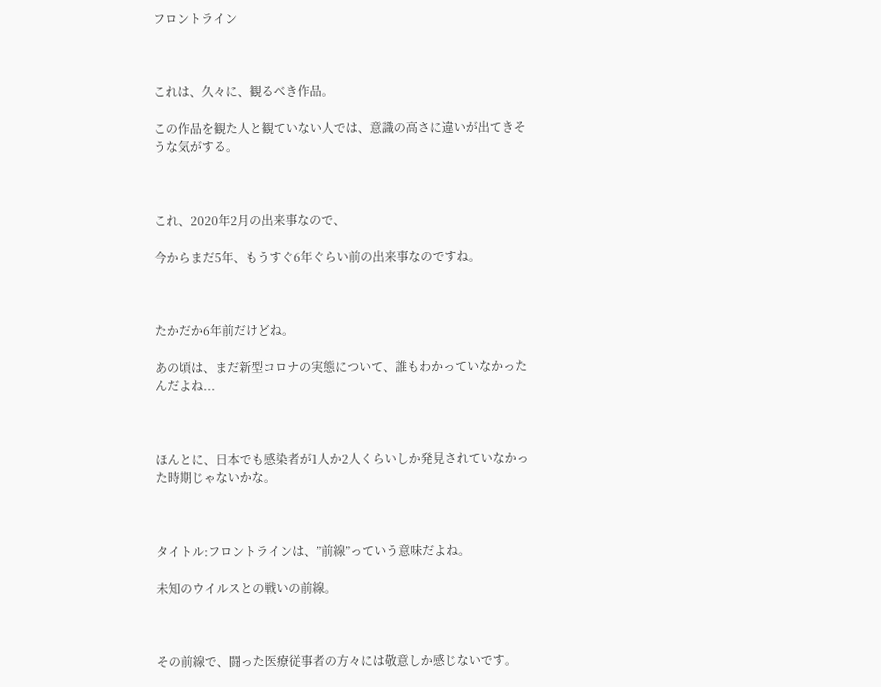フロントライン



これは、久々に、観るべき作品。

この作品を観た人と観ていない人では、意識の高さに違いが出てきそうな気がする。



これ、2020年2月の出来事なので、

今からまだ5年、もうすぐ6年ぐらい前の出来事なのですね。



たかだか6年前だけどね。

あの頃は、まだ新型コロナの実態について、誰もわかっていなかったんだよね...



ほんとに、日本でも感染者が1人か2人くらいしか発見されていなかった時期じゃないかな。



タイトル:フロントラインは、”前線”っていう意味だよね。

未知のウイルスとの戦いの前線。



その前線で、闘った医療従事者の方々には敬意しか感じないです。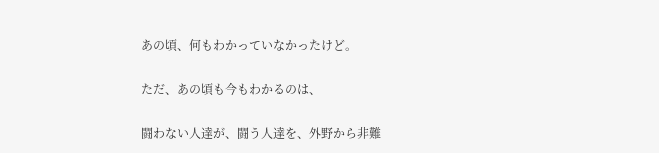あの頃、何もわかっていなかったけど。

ただ、あの頃も今もわかるのは、

闘わない人達が、闘う人達を、外野から非難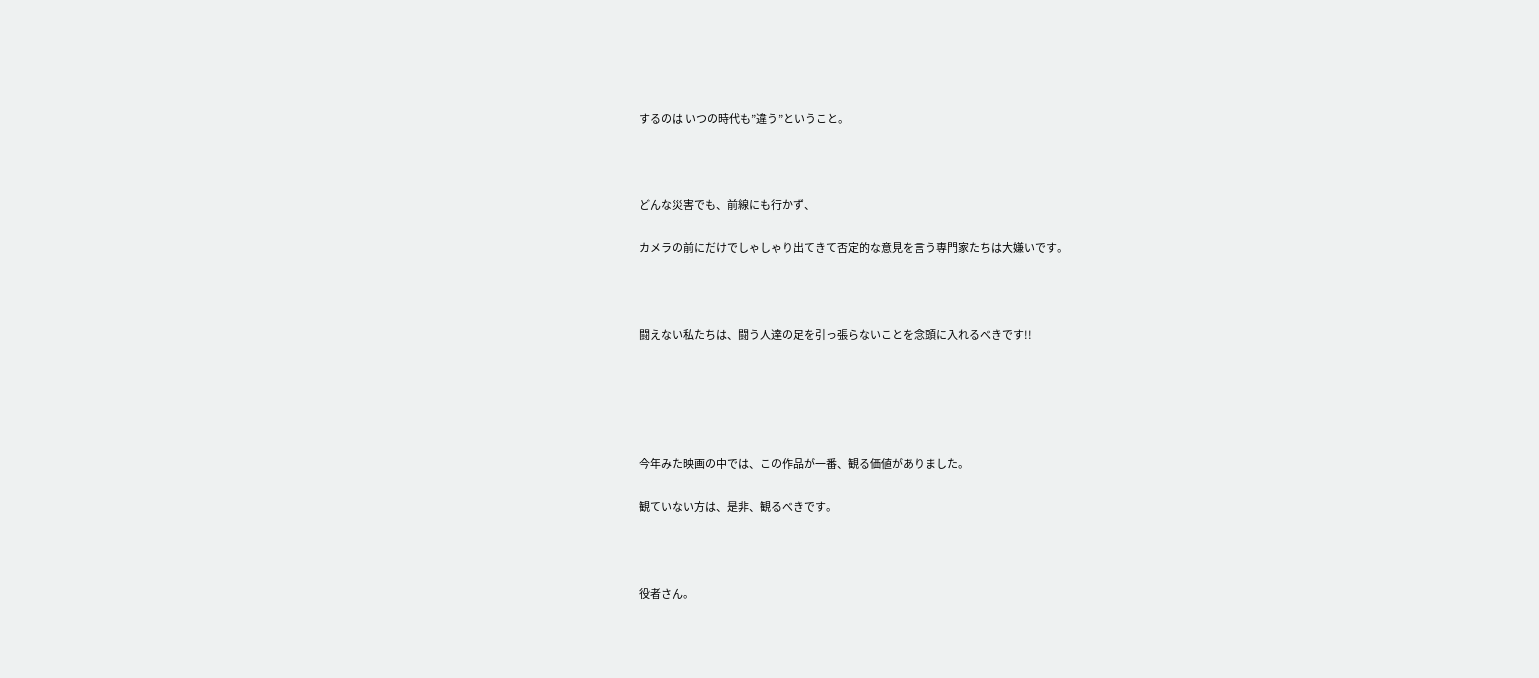するのは いつの時代も”違う”ということ。



どんな災害でも、前線にも行かず、

カメラの前にだけでしゃしゃり出てきて否定的な意見を言う専門家たちは大嫌いです。



闘えない私たちは、闘う人達の足を引っ張らないことを念頭に入れるべきです!!





今年みた映画の中では、この作品が一番、観る価値がありました。

観ていない方は、是非、観るべきです。



役者さん。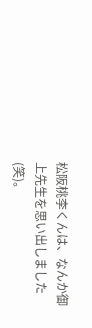松阪桃李くんは、なんか御上先生を思い出しました(笑)。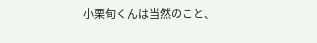小栗旬くんは当然のこと、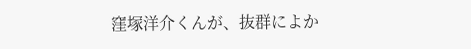窪塚洋介くんが、抜群によか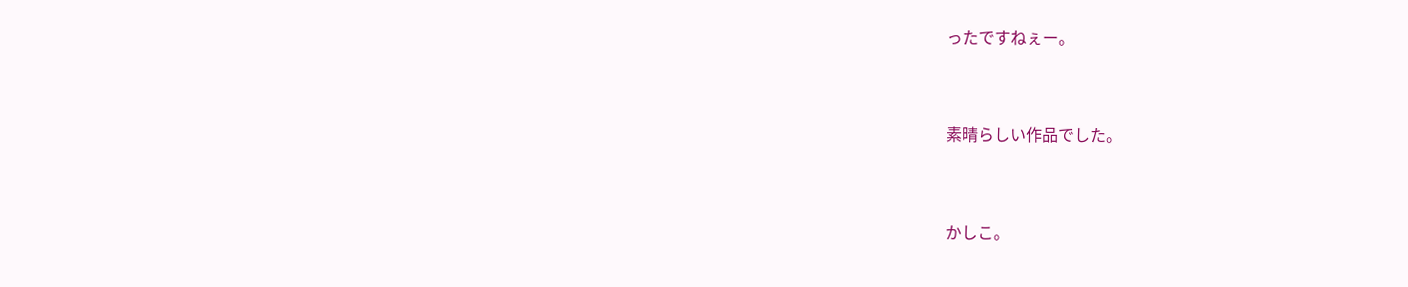ったですねぇー。



素晴らしい作品でした。



かしこ。